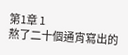第1章 1
熬了二十個通宵寫出的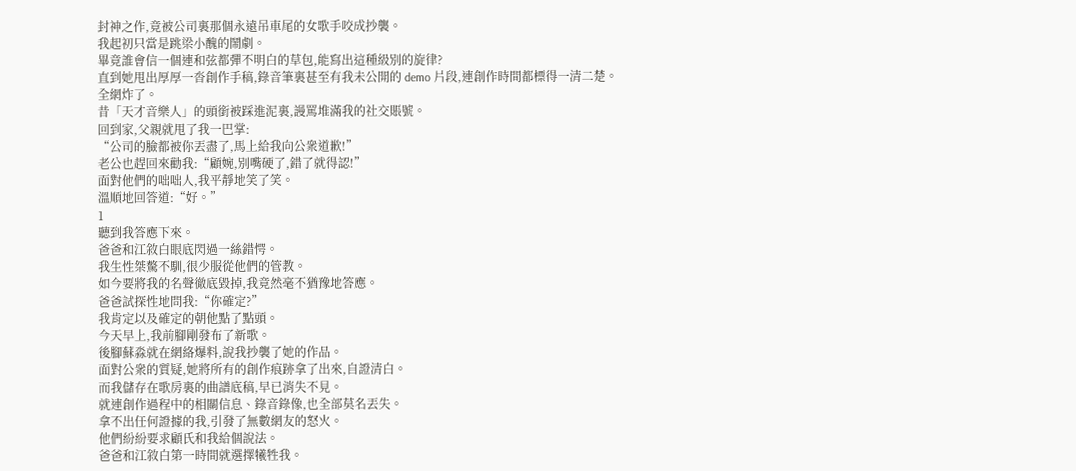封神之作,竟被公司裏那個永遠吊車尾的女歌手咬成抄襲。
我起初只當是跳梁小醜的鬧劇。
畢竟誰會信一個連和弦都彈不明白的草包,能寫出這種級別的旋律?
直到她甩出厚厚一沓創作手稿,錄音筆裏甚至有我未公開的 demo 片段,連創作時間都標得一清二楚。
全網炸了。
昔「天才音樂人」的頭銜被踩進泥裏,謾罵堆滿我的社交賬號。
回到家,父親就甩了我一巴掌:
“公司的臉都被你丟盡了,馬上給我向公衆道歉!”
老公也趕回來勸我:“顧婉,別嘴硬了,錯了就得認!”
面對他們的咄咄人,我平靜地笑了笑。
溫順地回答道:“好。”
1
聽到我答應下來。
爸爸和江敘白眼底閃過一絲錯愕。
我生性桀驁不馴,很少服從他們的管教。
如今要將我的名聲徹底毀掉,我竟然毫不猶豫地答應。
爸爸試探性地問我:“你確定?”
我肯定以及確定的朝他點了點頭。
今天早上,我前腳剛發布了新歌。
後腳蘇淼就在網絡爆料,說我抄襲了她的作品。
面對公衆的質疑,她將所有的創作痕跡拿了出來,自證清白。
而我儲存在歌房裏的曲譜底稿,早已消失不見。
就連創作過程中的相關信息、錄音錄像,也全部莫名丟失。
拿不出任何證據的我,引發了無數網友的怒火。
他們紛紛要求顧氏和我給個說法。
爸爸和江敘白第一時間就選擇犧牲我。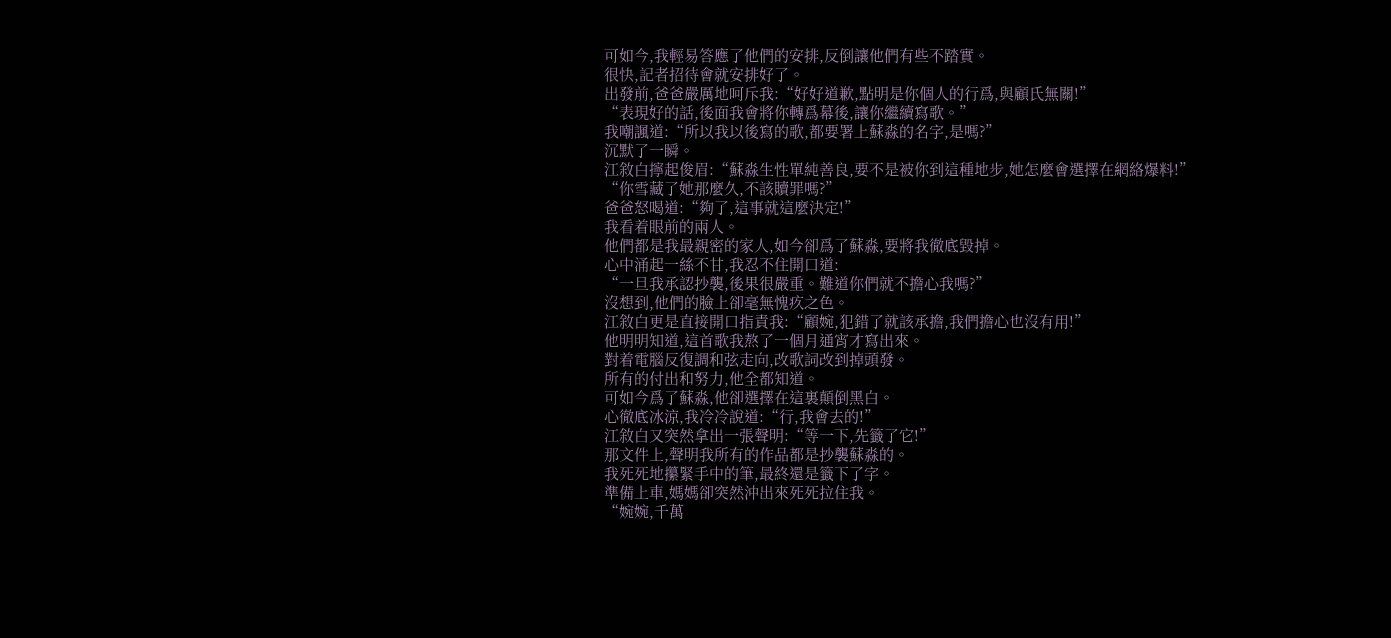可如今,我輕易答應了他們的安排,反倒讓他們有些不踏實。
很快,記者招待會就安排好了。
出發前,爸爸嚴厲地呵斥我:“好好道歉,點明是你個人的行爲,與顧氏無關!”
“表現好的話,後面我會將你轉爲幕後,讓你繼續寫歌。”
我嘲諷道:“所以我以後寫的歌,都要署上蘇淼的名字,是嗎?”
沉默了一瞬。
江敘白擰起俊眉:“蘇淼生性單純善良,要不是被你到這種地步,她怎麼會選擇在網絡爆料!”
“你雪藏了她那麼久,不該贖罪嗎?”
爸爸怒喝道:“夠了,這事就這麼決定!”
我看着眼前的兩人。
他們都是我最親密的家人,如今卻爲了蘇淼,要將我徹底毀掉。
心中涌起一絲不甘,我忍不住開口道:
“一旦我承認抄襲,後果很嚴重。難道你們就不擔心我嗎?”
沒想到,他們的臉上卻毫無愧疚之色。
江敘白更是直接開口指責我:“顧婉,犯錯了就該承擔,我們擔心也沒有用!”
他明明知道,這首歌我熬了一個月通宵才寫出來。
對着電腦反復調和弦走向,改歌詞改到掉頭發。
所有的付出和努力,他全都知道。
可如今爲了蘇淼,他卻選擇在這裏顛倒黑白。
心徹底冰涼,我冷冷說道:“行,我會去的!”
江敘白又突然拿出一張聲明:“等一下,先籤了它!”
那文件上,聲明我所有的作品都是抄襲蘇淼的。
我死死地攥緊手中的筆,最終還是籤下了字。
準備上車,媽媽卻突然沖出來死死拉住我。
“婉婉,千萬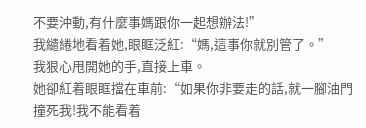不要沖動,有什麼事媽跟你一起想辦法!”
我繾綣地看着她,眼眶泛紅:“媽,這事你就別管了。”
我狠心甩開她的手,直接上車。
她卻紅着眼眶擋在車前:“如果你非要走的話,就一腳油門撞死我!我不能看着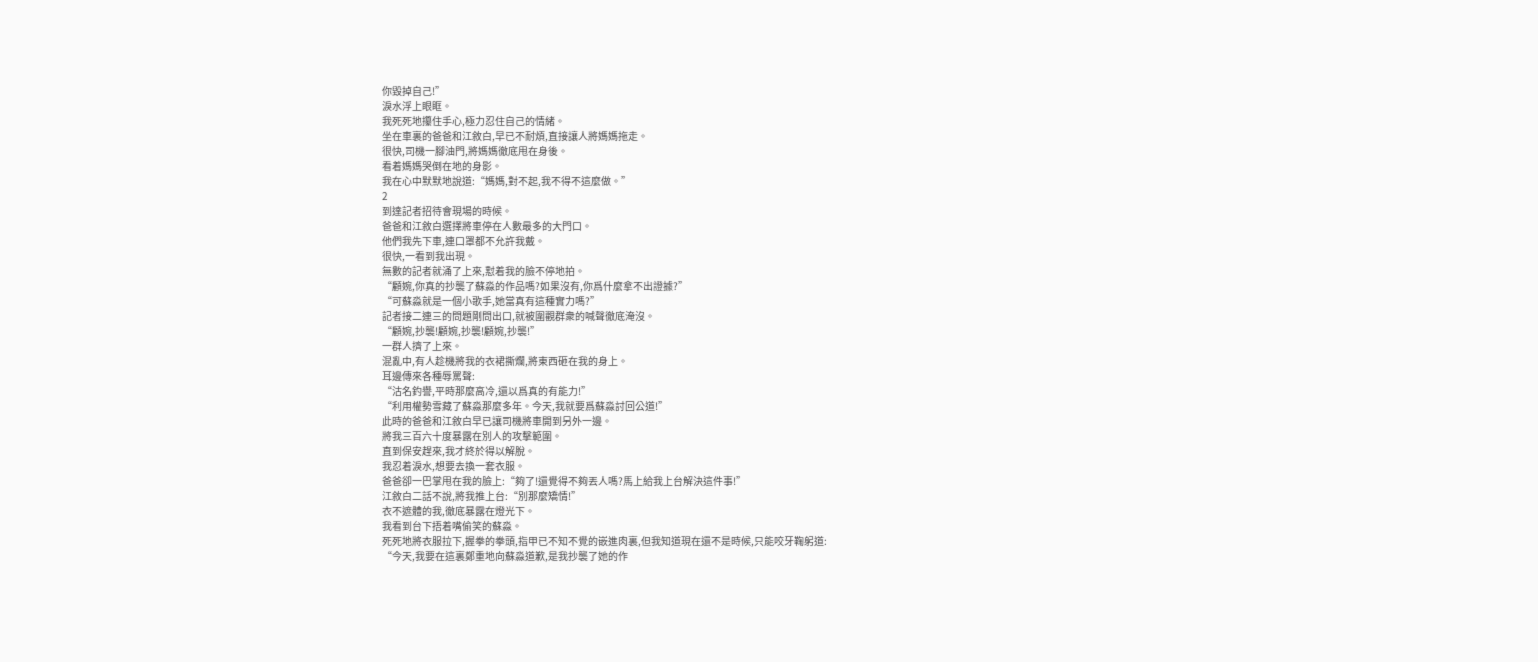你毀掉自己!”
淚水浮上眼眶。
我死死地攥住手心,極力忍住自己的情緒。
坐在車裏的爸爸和江敘白,早已不耐煩,直接讓人將媽媽拖走。
很快,司機一腳油門,將媽媽徹底甩在身後。
看着媽媽哭倒在地的身影。
我在心中默默地說道:“媽媽,對不起,我不得不這麼做。”
2
到達記者招待會現場的時候。
爸爸和江敘白選擇將車停在人數最多的大門口。
他們我先下車,連口罩都不允許我戴。
很快,一看到我出現。
無數的記者就涌了上來,懟着我的臉不停地拍。
“顧婉,你真的抄襲了蘇淼的作品嗎?如果沒有,你爲什麼拿不出證據?”
“可蘇淼就是一個小歌手,她當真有這種實力嗎?”
記者接二連三的問題剛問出口,就被圍觀群衆的喊聲徹底淹沒。
“顧婉,抄襲!顧婉,抄襲!顧婉,抄襲!”
一群人擠了上來。
混亂中,有人趁機將我的衣裙撕爛,將東西砸在我的身上。
耳邊傳來各種辱罵聲:
“沽名釣譽,平時那麼高冷,還以爲真的有能力!”
“利用權勢雪藏了蘇淼那麼多年。今天,我就要爲蘇淼討回公道!”
此時的爸爸和江敘白早已讓司機將車開到另外一邊。
將我三百六十度暴露在別人的攻擊範圍。
直到保安趕來,我才終於得以解脫。
我忍着淚水,想要去換一套衣服。
爸爸卻一巴掌甩在我的臉上:“夠了!還覺得不夠丟人嗎?馬上給我上台解決這件事!”
江敘白二話不說,將我推上台:“別那麼矯情!”
衣不遮體的我,徹底暴露在燈光下。
我看到台下捂着嘴偷笑的蘇淼。
死死地將衣服拉下,握拳的拳頭,指甲已不知不覺的嵌進肉裏,但我知道現在還不是時候,只能咬牙鞠躬道:
“今天,我要在這裏鄭重地向蘇淼道歉,是我抄襲了她的作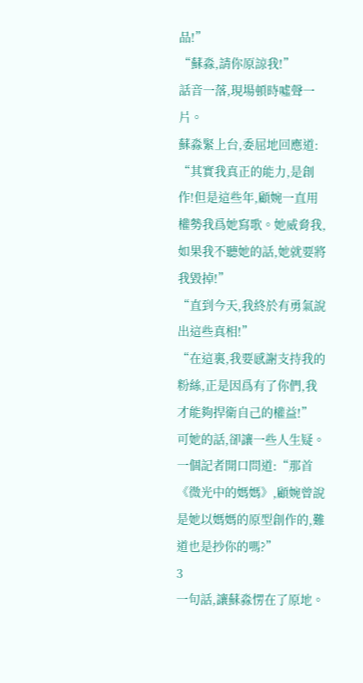品!”
“蘇淼,請你原諒我!”
話音一落,現場頓時噓聲一片。
蘇淼緊上台,委屈地回應道:
“其實我真正的能力,是創作!但是這些年,顧婉一直用權勢我爲她寫歌。她威脅我,如果我不聽她的話,她就要將我毀掉!”
“直到今天,我終於有勇氣說出這些真相!”
“在這裏,我要感謝支持我的粉絲,正是因爲有了你們,我才能夠捍衛自己的權益!”
可她的話,卻讓一些人生疑。
一個記者開口問道:“那首《微光中的媽媽》,顧婉曾說是她以媽媽的原型創作的,難道也是抄你的嗎?”
3
一句話,讓蘇淼愣在了原地。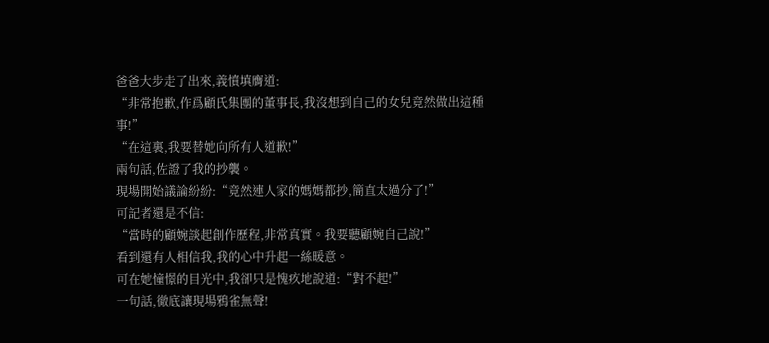爸爸大步走了出來,義憤填膺道:
“非常抱歉,作爲顧氏集團的董事長,我沒想到自己的女兒竟然做出這種事!”
“在這裏,我要替她向所有人道歉!”
兩句話,佐證了我的抄襲。
現場開始議論紛紛:“竟然連人家的媽媽都抄,簡直太過分了!”
可記者還是不信:
“當時的顧婉談起創作歷程,非常真實。我要聽顧婉自己說!”
看到還有人相信我,我的心中升起一絲暖意。
可在她憧憬的目光中,我卻只是愧疚地說道:“對不起!”
一句話,徹底讓現場鴉雀無聲!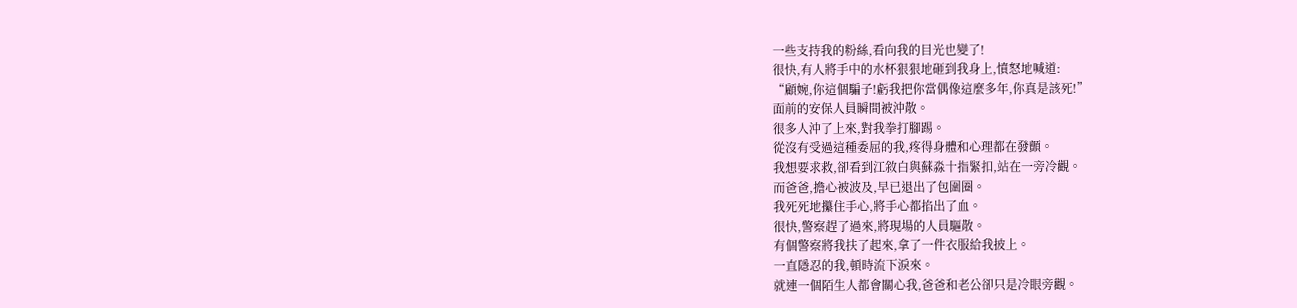一些支持我的粉絲,看向我的目光也變了!
很快,有人將手中的水杯狠狠地砸到我身上,憤怒地喊道:
“顧婉,你這個騙子!虧我把你當偶像這麼多年,你真是該死!”
面前的安保人員瞬間被沖散。
很多人沖了上來,對我拳打腳踢。
從沒有受過這種委屈的我,疼得身體和心理都在發顫。
我想要求救,卻看到江敘白與蘇淼十指緊扣,站在一旁冷觀。
而爸爸,擔心被波及,早已退出了包圍圈。
我死死地攥住手心,將手心都掐出了血。
很快,警察趕了過來,將現場的人員驅散。
有個警察將我扶了起來,拿了一件衣服給我披上。
一直隱忍的我,頓時流下淚來。
就連一個陌生人都會關心我,爸爸和老公卻只是冷眼旁觀。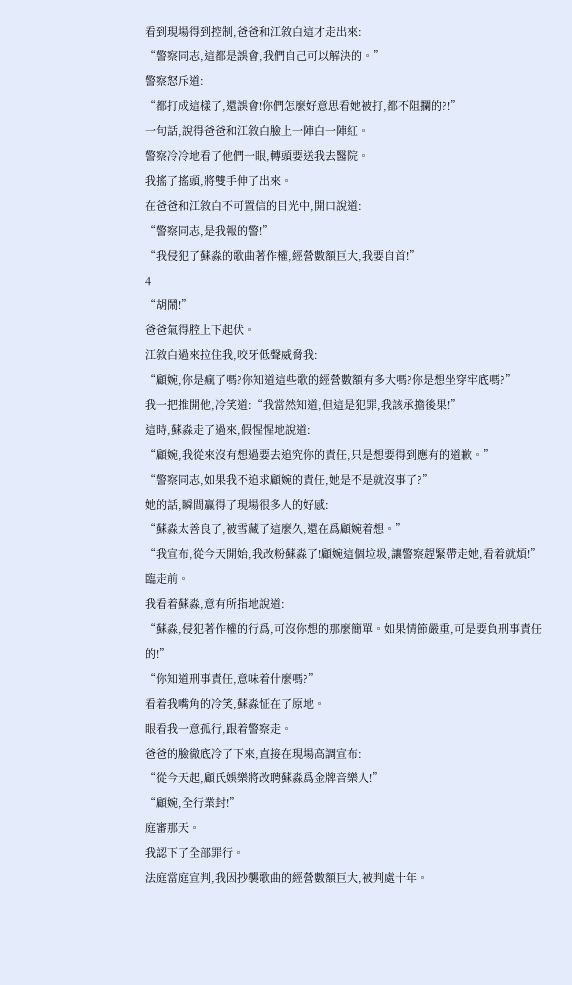看到現場得到控制,爸爸和江敘白這才走出來:
“警察同志,這都是誤會,我們自己可以解決的。”
警察怒斥道:
“都打成這樣了,還誤會!你們怎麼好意思看她被打,都不阻攔的?!”
一句話,說得爸爸和江敘白臉上一陣白一陣紅。
警察冷冷地看了他們一眼,轉頭要送我去醫院。
我搖了搖頭,將雙手伸了出來。
在爸爸和江敘白不可置信的目光中,開口說道:
“警察同志,是我報的警!”
“我侵犯了蘇淼的歌曲著作權,經營數額巨大,我要自首!”
4
“胡鬧!”
爸爸氣得腔上下起伏。
江敘白過來拉住我,咬牙低聲威脅我:
“顧婉,你是瘋了嗎?你知道這些歌的經營數額有多大嗎?你是想坐穿牢底嗎?”
我一把推開他,冷笑道:“我當然知道,但這是犯罪,我該承擔後果!”
這時,蘇淼走了過來,假惺惺地說道:
“顧婉,我從來沒有想過要去追究你的責任,只是想要得到應有的道歉。”
“警察同志,如果我不追求顧婉的責任,她是不是就沒事了?”
她的話,瞬間贏得了現場很多人的好感:
“蘇淼太善良了,被雪藏了這麼久,還在爲顧婉着想。”
“我宣布,從今天開始,我改粉蘇淼了!顧婉這個垃圾,讓警察趕緊帶走她,看着就煩!”
臨走前。
我看着蘇淼,意有所指地說道:
“蘇淼,侵犯著作權的行爲,可沒你想的那麼簡單。如果情節嚴重,可是要負刑事責任的!”
“你知道刑事責任,意味着什麼嗎?”
看着我嘴角的冷笑,蘇淼怔在了原地。
眼看我一意孤行,跟着警察走。
爸爸的臉徹底冷了下來,直接在現場高調宣布:
“從今天起,顧氏娛樂將改聘蘇淼爲金牌音樂人!”
“顧婉,全行業封!”
庭審那天。
我認下了全部罪行。
法庭當庭宣判,我因抄襲歌曲的經營數額巨大,被判處十年。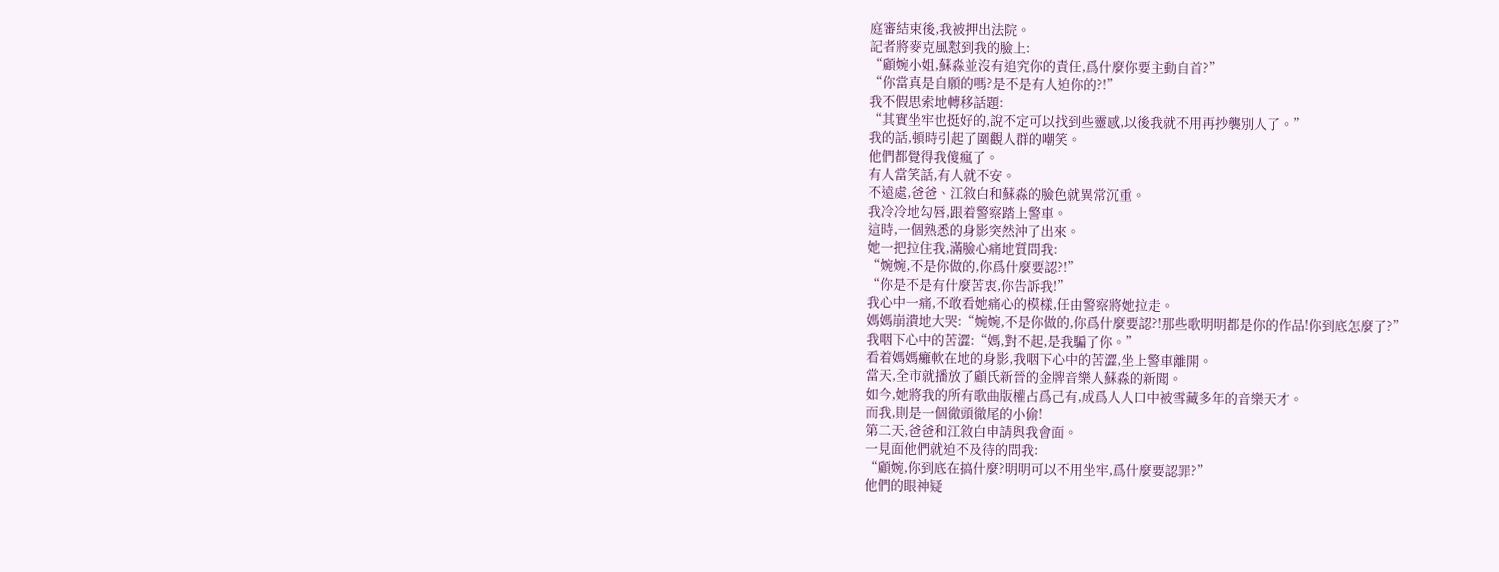庭審結束後,我被押出法院。
記者將麥克風懟到我的臉上:
“顧婉小姐,蘇淼並沒有追究你的責任,爲什麼你要主動自首?”
“你當真是自願的嗎?是不是有人迫你的?!”
我不假思索地轉移話題:
“其實坐牢也挺好的,說不定可以找到些靈感,以後我就不用再抄襲別人了。”
我的話,頓時引起了圍觀人群的嘲笑。
他們都覺得我傻瘋了。
有人當笑話,有人就不安。
不遠處,爸爸、江敘白和蘇淼的臉色就異常沉重。
我冷冷地勾唇,跟着警察踏上警車。
這時,一個熟悉的身影突然沖了出來。
她一把拉住我,滿臉心痛地質問我:
“婉婉,不是你做的,你爲什麼要認?!”
“你是不是有什麼苦衷,你告訴我!”
我心中一痛,不敢看她痛心的模樣,任由警察將她拉走。
媽媽崩潰地大哭:“婉婉,不是你做的,你爲什麼要認?!那些歌明明都是你的作品!你到底怎麼了?”
我咽下心中的苦澀:“媽,對不起,是我騙了你。”
看着媽媽癱軟在地的身影,我咽下心中的苦澀,坐上警車離開。
當天,全市就播放了顧氏新晉的金牌音樂人蘇淼的新聞。
如今,她將我的所有歌曲版權占爲己有,成爲人人口中被雪藏多年的音樂天才。
而我,則是一個徹頭徹尾的小偷!
第二天,爸爸和江敘白申請與我會面。
一見面他們就迫不及待的問我:
“顧婉,你到底在搞什麼?明明可以不用坐牢,爲什麼要認罪?”
他們的眼神疑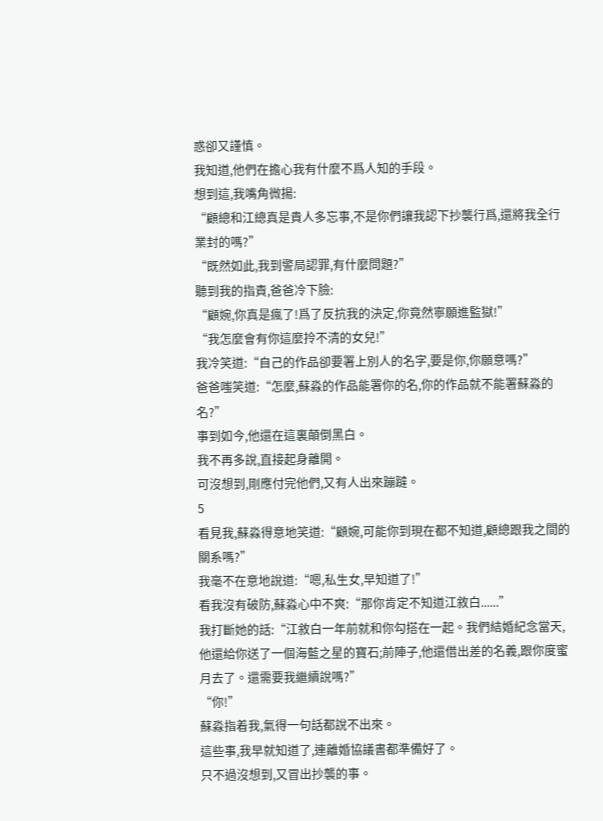惑卻又謹慎。
我知道,他們在擔心我有什麼不爲人知的手段。
想到這,我嘴角微揚:
“顧總和江總真是貴人多忘事,不是你們讓我認下抄襲行爲,還將我全行業封的嗎?”
“既然如此,我到警局認罪,有什麼問題?”
聽到我的指責,爸爸冷下臉:
“顧婉,你真是瘋了!爲了反抗我的決定,你竟然寧願進監獄!”
“我怎麼會有你這麼拎不清的女兒!”
我冷笑道:“自己的作品卻要署上別人的名字,要是你,你願意嗎?”
爸爸嗤笑道:“怎麼,蘇淼的作品能署你的名,你的作品就不能署蘇淼的名?”
事到如今,他還在這裏顛倒黑白。
我不再多說,直接起身離開。
可沒想到,剛應付完他們,又有人出來蹦躂。
5
看見我,蘇淼得意地笑道:“顧婉,可能你到現在都不知道,顧總跟我之間的關系嗎?”
我毫不在意地說道:“嗯,私生女,早知道了!”
看我沒有破防,蘇淼心中不爽:“那你肯定不知道江敘白......”
我打斷她的話:“江敘白一年前就和你勾搭在一起。我們結婚紀念當天,他還給你送了一個海藍之星的寶石;前陣子,他還借出差的名義,跟你度蜜月去了。還需要我繼續說嗎?”
“你!”
蘇淼指着我,氣得一句話都說不出來。
這些事,我早就知道了,連離婚協議書都準備好了。
只不過沒想到,又冒出抄襲的事。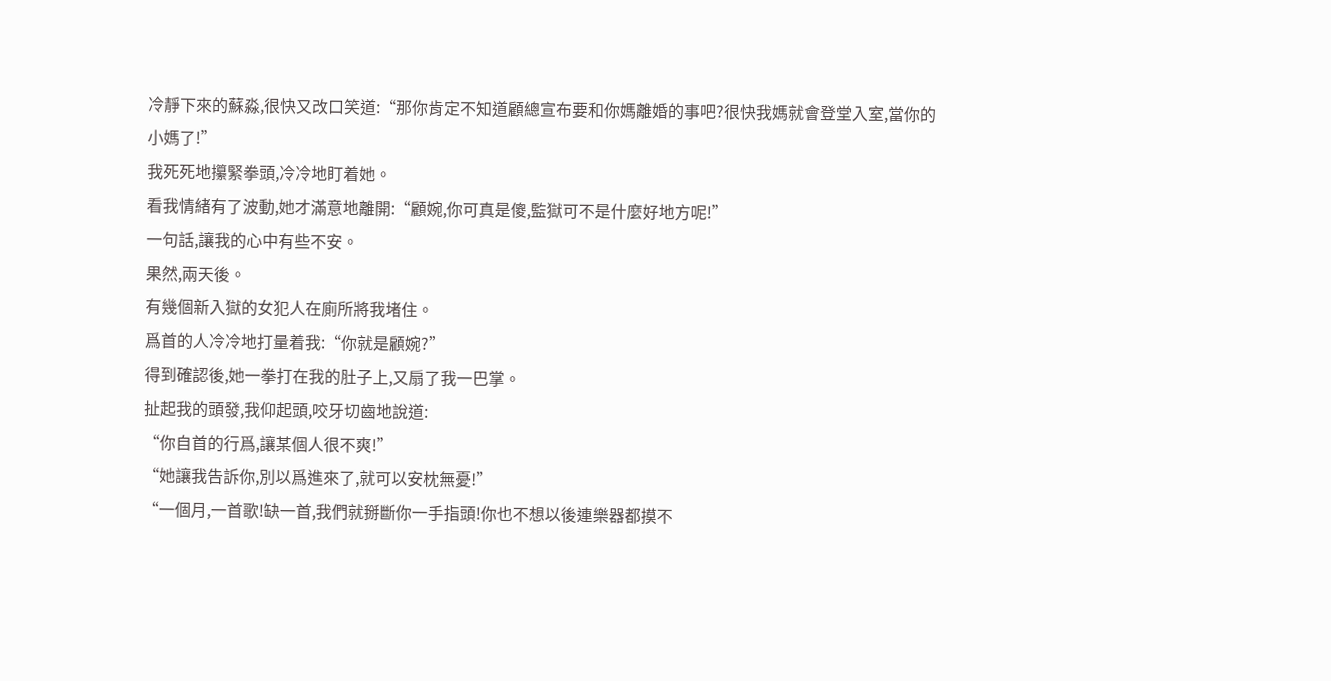冷靜下來的蘇淼,很快又改口笑道:“那你肯定不知道顧總宣布要和你媽離婚的事吧?很快我媽就會登堂入室,當你的小媽了!”
我死死地攥緊拳頭,冷冷地盯着她。
看我情緒有了波動,她才滿意地離開:“顧婉,你可真是傻,監獄可不是什麼好地方呢!”
一句話,讓我的心中有些不安。
果然,兩天後。
有幾個新入獄的女犯人在廁所將我堵住。
爲首的人冷冷地打量着我:“你就是顧婉?”
得到確認後,她一拳打在我的肚子上,又扇了我一巴掌。
扯起我的頭發,我仰起頭,咬牙切齒地說道:
“你自首的行爲,讓某個人很不爽!”
“她讓我告訴你,別以爲進來了,就可以安枕無憂!”
“一個月,一首歌!缺一首,我們就掰斷你一手指頭!你也不想以後連樂器都摸不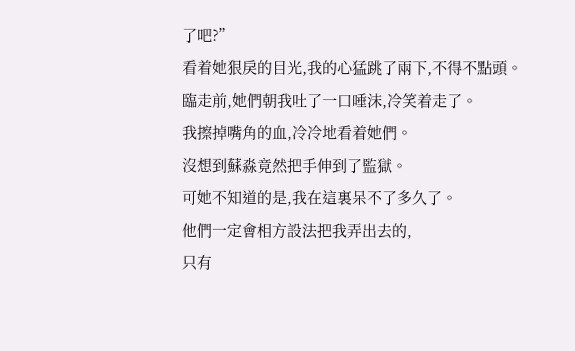了吧?”
看着她狠戾的目光,我的心猛跳了兩下,不得不點頭。
臨走前,她們朝我吐了一口唾沫,冷笑着走了。
我擦掉嘴角的血,冷冷地看着她們。
沒想到蘇淼竟然把手伸到了監獄。
可她不知道的是,我在這裏呆不了多久了。
他們一定會相方設法把我弄出去的,
只有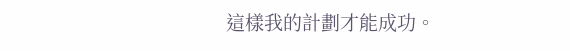這樣我的計劃才能成功。